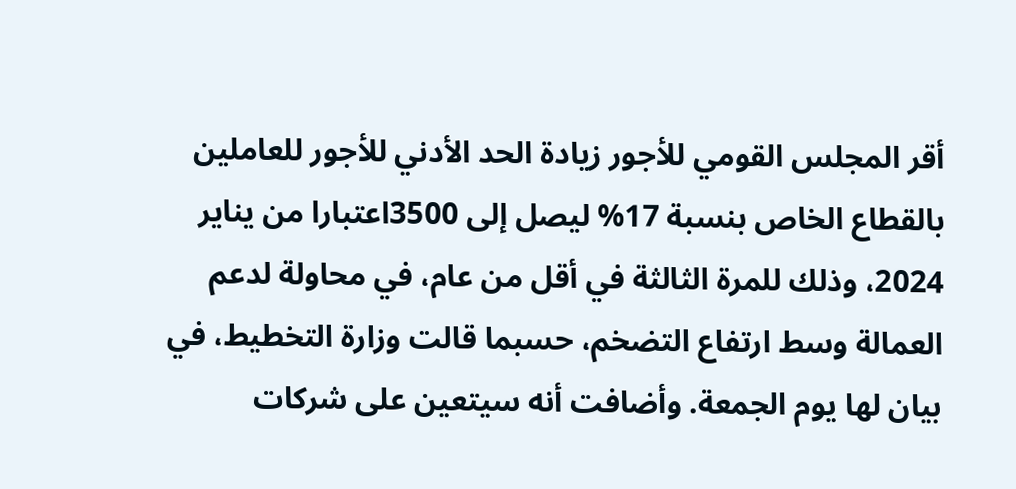أقر المجلس القومي للأجور زيادة الحد الأدني للأجور للعاملين بالقطاع الخاص بنسبة 17% ليصل إلى 3500اعتبارا من يناير 2024، وذلك للمرة الثالثة في أقل من عام، في محاولة لدعم العمالة وسط ارتفاع التضخم، حسبما قالت وزارة التخطيط، في بيان لها يوم الجمعة. وأضافت أنه سيتعين على شركات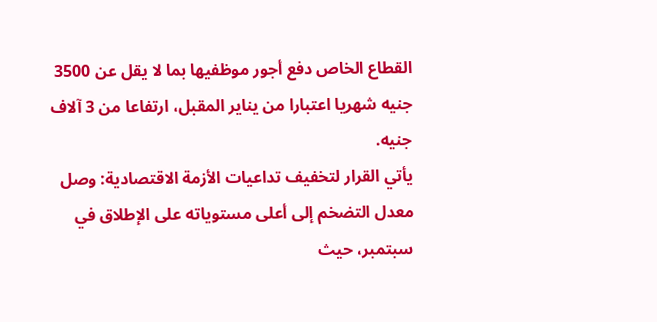القطاع الخاص دفع أجور موظفيها بما لا يقل عن 3500 جنيه شهريا اعتبارا من يناير المقبل، ارتفاعا من 3 آلاف جنيه.
يأتي القرار لتخفيف تداعيات الأزمة الاقتصادية: وصل معدل التضخم إلى أعلى مستوياته على الإطلاق في سبتمبر، حيث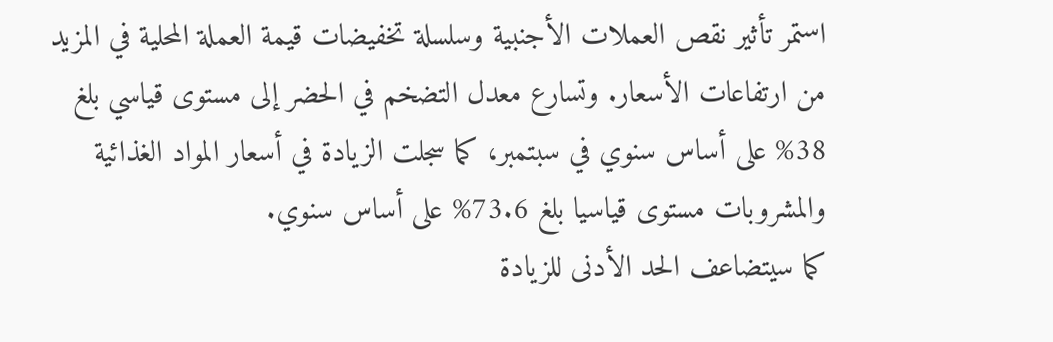استمر تأثير نقص العملات الأجنبية وسلسلة تخفيضات قيمة العملة المحلية في المزيد من ارتفاعات الأسعار. وتسارع معدل التضخم في الحضر إلى مستوى قياسي بلغ 38% على أساس سنوي في سبتمبر، كما سجلت الزيادة في أسعار المواد الغذائية والمشروبات مستوى قياسيا بلغ 73.6% على أساس سنوي.
كما سيتضاعف الحد الأدنى للزيادة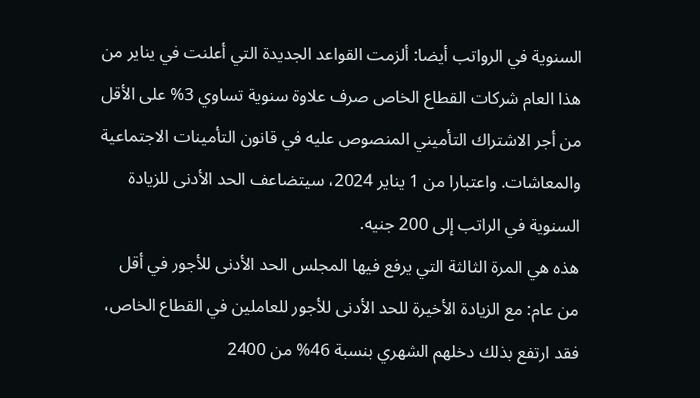السنوية في الرواتب أيضا: ألزمت القواعد الجديدة التي أعلنت في يناير من هذا العام شركات القطاع الخاص صرف علاوة سنوية تساوي 3% على الأقل من أجر الاشتراك التأميني المنصوص عليه في قانون التأمينات الاجتماعية والمعاشات. واعتبارا من 1 يناير 2024، سيتضاعف الحد الأدنى للزيادة السنوية في الراتب إلى 200 جنيه.
هذه هي المرة الثالثة التي يرفع فيها المجلس الحد الأدنى للأجور في أقل من عام: مع الزيادة الأخيرة للحد الأدنى للأجور للعاملين في القطاع الخاص، فقد ارتفع بذلك دخلهم الشهري بنسبة 46% من 2400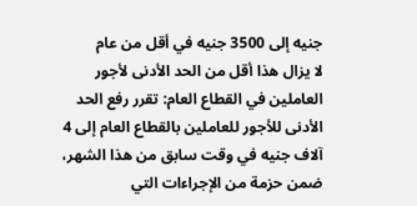جنيه إلى 3500 جنيه في أقل من عام
لا يزال هذا أقل من الحد الأدنى لأجور العاملين في القطاع العام: تقرر رفع الحد الأدنى للأجور للعاملين بالقطاع العام إلى 4 آلاف جنيه في وقت سابق من هذا الشهر، ضمن حزمة من الإجراءات التي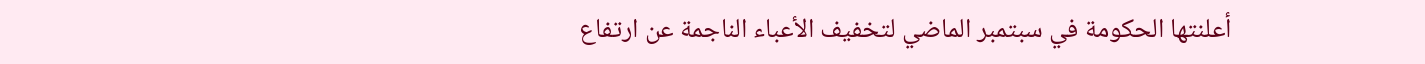أعلنتها الحكومة في سبتمبر الماضي لتخفيف الأعباء الناجمة عن ارتفاع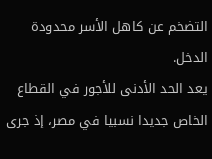التضخم عن كاهل الأسر محدودة الدخل.
يعد الحد الأدنى للأجور في القطاع الخاص جديدا نسبيا في مصر، إذ جرى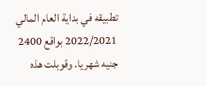تطبيقه في بداية العام المالي 2022/2021 بواقع 2400 جنيه شهريا. وقوبلت هذه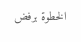الخطوة برفض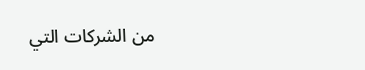من الشركات التي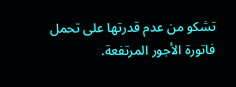تشكو من عدم قدرتها على تحمل فاتورة الأجور المرتفعة.